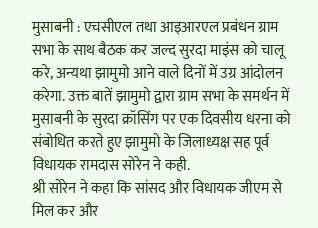मुसाबनी : एचसीएल तथा आइआरएल प्रबंधन ग्राम सभा के साथ बैठक कर जल्द सुरदा माइंस को चालू करे, अन्यथा झामुमो आने वाले दिनों में उग्र आंदोलन करेगा. उक्त बातें झामुमो द्वारा ग्राम सभा के समर्थन में मुसाबनी के सुरदा क्रॉसिंग पर एक दिवसीय धरना को संबोधित करते हुए झामुमो के जिलाध्यक्ष सह पूर्व विधायक रामदास सोरेन ने कही.
श्री सोरेन ने कहा कि सांसद और विधायक जीएम से मिल कर और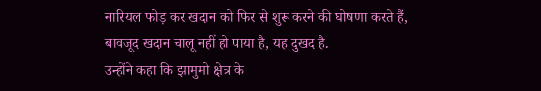नारियल फोड़ कर खदान को फिर से शुरू करने की घोषणा करते हैं, बावजूद खदान चालू नहीं हो पाया है, यह दुखद है.
उन्होंने कहा कि झामुमो क्षेत्र के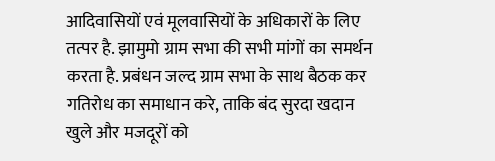आदिवासियों एवं मूलवासियों के अधिकारों के लिए तत्पर है. झामुमो ग्राम सभा की सभी मांगों का समर्थन करता है. प्रबंधन जल्द ग्राम सभा के साथ बैठक कर गतिरोध का समाधान करे, ताकि बंद सुरदा खदान खुले और मजदूरों को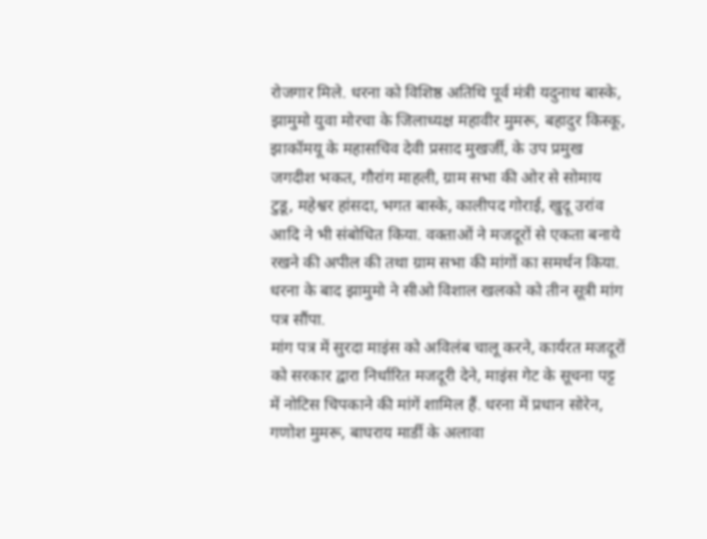रोजगार मिले. धरना को विशिष्ठ अतिथि पूर्व मंत्री यदुनाथ बास्के, झामुमो युवा मोरचा के जिलाध्यक्ष महावीर मुमरू, बहादुर किस्कू, झाकॉमयू के महासचिव देवी प्रसाद मुखर्जी, के उप प्रमुख जगदीश भकत, गौरांग माहली, ग्राम सभा की ओर से सोमाय टुडू, महेश्वर हांसदा, भगत बास्के, कालीपद गोराई, खुदू उरांव आदि ने भी संबोधित किया. वक्ताओं ने मजदूरों से एकता बनाये रखने की अपील की तथा ग्राम सभा की मांगों का समर्थन किया. धरना के बाद झामुमो ने सीओ विशाल खलको को तीन सूत्री मांग पत्र सौंपा.
मांग पत्र में सुरदा माइंस को अविलंब चालू करने, कार्यरत मजदूरों को सरकार द्वारा निर्धारित मजदूरी देने, माइंस गेट के सूचना पट्ट में नोटिस चिपकाने की मांगें शामिल हैं. धरना में प्रधान सोरेन, गणोश मुमरू, बाघराय मार्डी के अलावा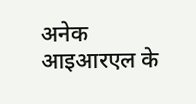अनेक आइआरएल के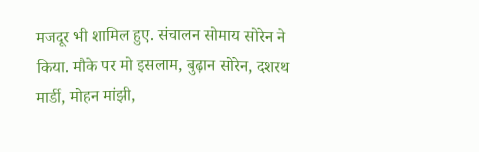मजदूर भी शामिल हुए. संचालन सोमाय सोरेन ने किया. मौके पर मो इसलाम, बुढ़ान सोरेन, दशरथ मार्डी, मोहन मांझी,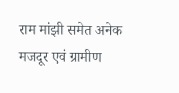राम मांझी समेत अनेक मजदूर एवं ग्रामीण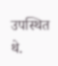उपस्थित थे.